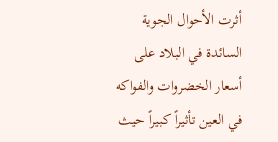أثرت الأحوال الجوية السائدة في البلاد على أسعار الخضروات والفواكه في العين تأثيراً كبيراً حيث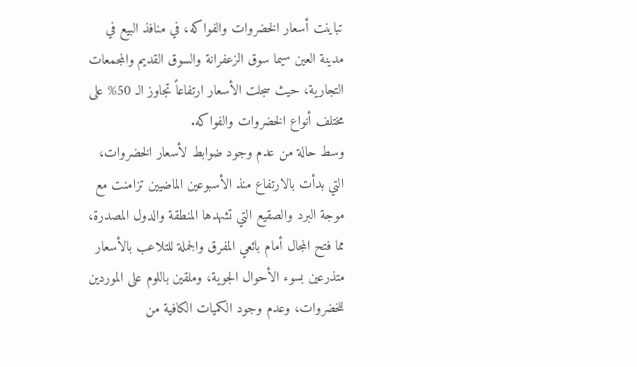تباينت أسعار الخضروات والفواكه، في منافذ البيع في مدينة العين سيما سوق الزعفرانة والسوق القديم والمجمعات التجارية، حيث سجلت الأسعار ارتفاعاً تجاوز الـ 50% على مختلف أنواع الخضروات والفواكه.
وسط حالة من عدم وجود ضوابط لأسعار الخضروات، التي بدأت بالارتفاع منذ الأسبوعين الماضيين تزامنت مع موجة البرد والصقيع التي تشهدها المنطقة والدول المصدرة، مما فتح المجال أمام بائعي المفرق والجملة للتلاعب بالأسعار متذرعين بسوء الأحوال الجوية، وملقين باللوم على الموردين للخضروات، وعدم وجود الكميات الكافية من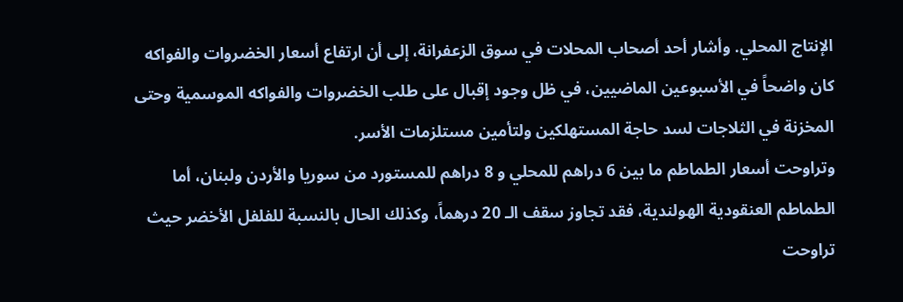الإنتاج المحلي. وأشار أحد أصحاب المحلات في سوق الزعفرانة، إلى أن ارتفاع أسعار الخضروات والفواكه كان واضحاً في الأسبوعين الماضيين، في ظل وجود إقبال على طلب الخضروات والفواكه الموسمية وحتى المخزنة في الثلاجات لسد حاجة المستهلكين ولتأمين مستلزمات الأسر.
وتراوحت أسعار الطماطم ما بين 6 دراهم للمحلي و 8 دراهم للمستورد من سوريا والأردن ولبنان، أما الطماطم العنقودية الهولندية، فقد تجاوز سقف الـ 20 درهماً، وكذلك الحال بالنسبة للفلفل الأخضر حيث تراوحت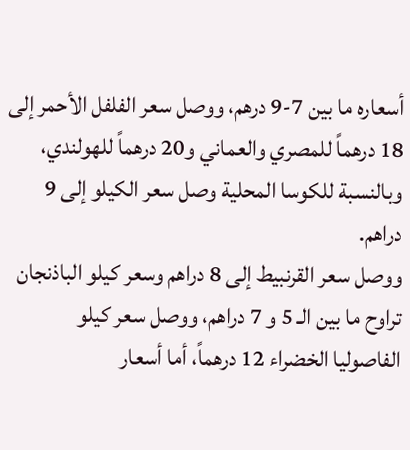أسعاره ما بين 7-9 درهم، ووصل سعر الفلفل الأحمر إلى 18 درهماً للمصري والعماني و20 درهماً للهولندي، وبالنسبة للكوسا المحلية وصل سعر الكيلو إلى 9 دراهم.
ووصل سعر القرنبيط إلى 8 دراهم وسعر كيلو الباذنجان تراوح ما بين الـ 5 و 7 دراهم، ووصل سعر كيلو الفاصوليا الخضراء 12 درهماً، أما أسعار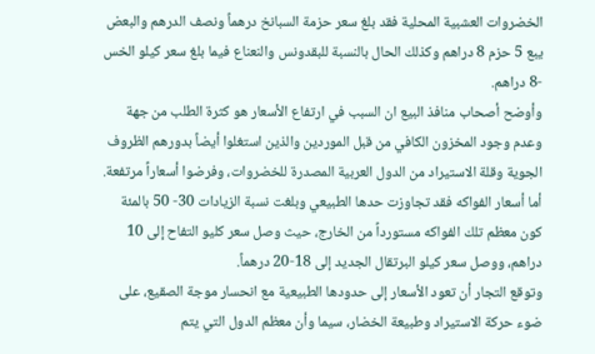الخضروات العشبية المحلية فقد بلغ سعر حزمة السبانخ درهماً ونصف الدرهم والبعض يبع 5 حزم 8 دراهم وكذلك الحال بالنسبة للبقدونس والنعناع فيما بلغ سعر كيلو الخس -8 دراهم.
وأوضح أصحاب منافذ البيع ان السبب في ارتفاع الأسعار هو كثرة الطلب من جهة وعدم وجود المخزون الكافي من قبل الموردين والذين استغلوا أيضاً بدورهم الظروف الجوية وقلة الاستيراد من الدول العربية المصدرة للخضروات، وفرضوا أسعاراً مرتفعة.
أما أسعار الفواكه فقد تجاوزت حدها الطبيعي وبلغت نسبة الزيادات 30- 50 بالمئة كون معظم تلك الفواكه مستورداً من الخارج، حيث وصل سعر كليو التفاح إلى 10 دراهم، ووصل سعر كيلو البرتقال الجديد إلى 18-20 درهماً.
وتوقع التجار أن تعود الأسعار إلى حدودها الطبيعية مع انحسار موجة الصقيع، على ضوء حركة الاستيراد وطبيعة الخضار، سيما وأن معظم الدول التي يتم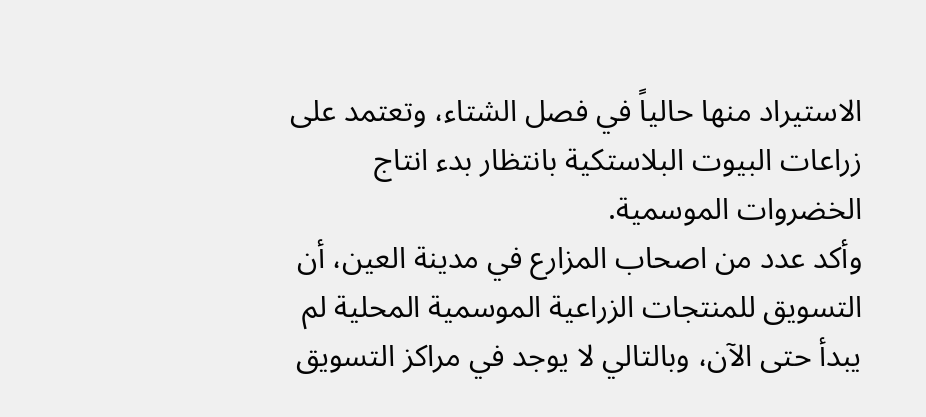الاستيراد منها حالياً في فصل الشتاء، وتعتمد على زراعات البيوت البلاستكية بانتظار بدء انتاج الخضروات الموسمية.
وأكد عدد من اصحاب المزارع في مدينة العين، أن التسويق للمنتجات الزراعية الموسمية المحلية لم يبدأ حتى الآن، وبالتالي لا يوجد في مراكز التسويق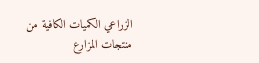الزراعي الكميات الكافية من منتجات المزارع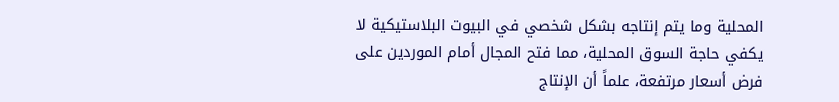المحلية وما يتم إنتاجه بشكل شخصي في البيوت البلاستيكية لا يكفي حاجة السوق المحلية، مما فتح المجال أمام الموردين على فرض أسعار مرتفعة، علماً أن الإنتاج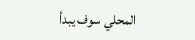المحلي سوف يبدأ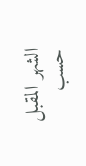الشهر المقبل حسب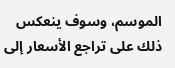الموسم، وسوف ينعكس ذلك على تراجع الأسعار إلى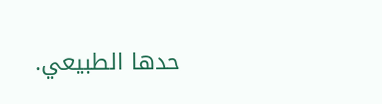حدها الطبيعي.